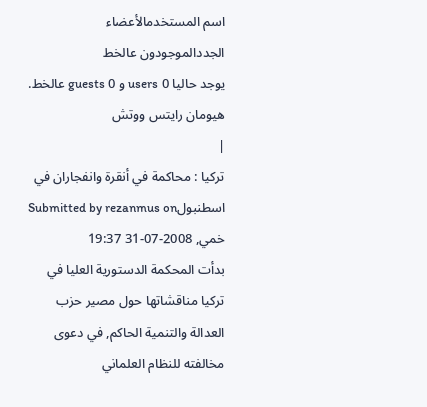اسم المستخدمالأعضاء الجددالموجودون عالخط
يوجد حاليا 0 users و 0 guests عالخط.
هيومان رايتس ووتش
|
تركيا : محاكمة في أنقرة وانفجاران في اسطنبولSubmitted by rezanmus on خمي, 2008-07-31 19:37
بدأت المحكمة الدستورية العليا في تركيا مناقشاتها حول مصير حزب العدالة والتنمية الحاكم, في دعوى مخالفته للنظام العلماني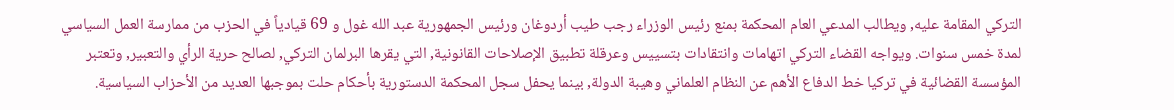التركي المقامة عليه, ويطالب المدعي العام المحكمة بمنع رئيس الوزراء رجب طيب أردوغان ورئيس الجمهورية عبد الله غول و 69 قيادياً في الحزب من ممارسة العمل السياسي لمدة خمس سنوات. ويواجه القضاء التركي اتهامات وانتقادات بتسييس وعرقلة تطبيق الإصلاحات القانونية, التي يقرها البرلمان التركي, لصالح حرية الرأي والتعبير, وتعتبر المؤسسة القضائية في تركيا خط الدفاع الأهم عن النظام العلماني وهيبة الدولة, بينما يحفل سجل المحكمة الدستورية بأحكام حلت بموجبها العديد من الأحزاب السياسية.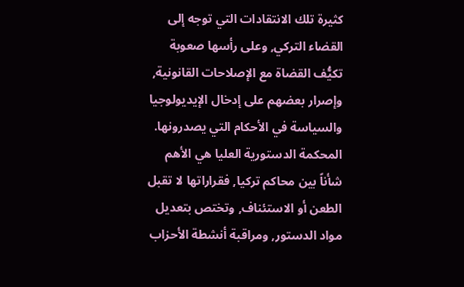كثيرة تلك الانتقادات التي توجه إلى القضاء التركي, وعلى رأسها صعوبة تكيُّف القضاة مع الإصلاحات القانونية, وإصرار بعضهم على إدخال الإيديولوجيا والسياسة في الأحكام التي يصدرونها. المحكمة الدستورية العليا هي الأهم شأناً بين محاكم تركيا, فقراراتها لا تقبل الطعن أو الاستئناف, وتختص بتعديل مواد الدستور, ومراقبة أنشطة الأحزاب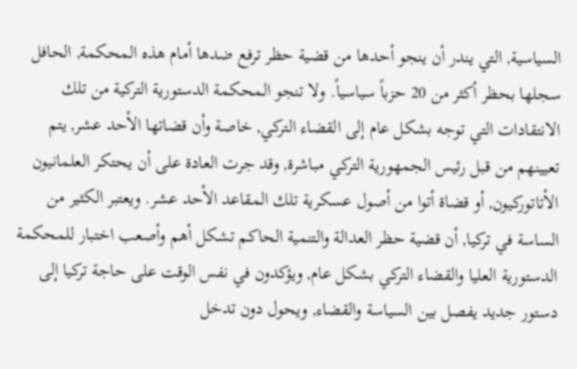السياسية, التي يندر أن ينجو أحدها من قضية حظر ترفع ضدها أمام هذه المحكمة, الحافل سجلها بحظر أكثر من 20 حزباً سياسياً. ولا تنجو المحكمة الدستورية التركية من تلك الانتقادات التي توجه بشكل عام إلى القضاء التركي, خاصة وأن قضاتها الأحد عشر, يتم تعيينهم من قبل رئيس الجمهورية التركي مباشرة, وقد جرت العادة على أن يحتكر العلمانيون الأتاتوركيون, أو قضاة أتوا من أصول عسكرية تلك المقاعد الأحد عشر. ويعتبر الكثير من الساسة في تركيا, أن قضية حظر العدالة والتنمية الحاكم تشكل أهم وأصعب اختبار للمحكمة الدستورية العليا والقضاء التركي بشكل عام, ويؤكدون في نفس الوقت على حاجة تركيا إلى دستور جديد يفصل بين السياسة والقضاء, ويحول دون تدخل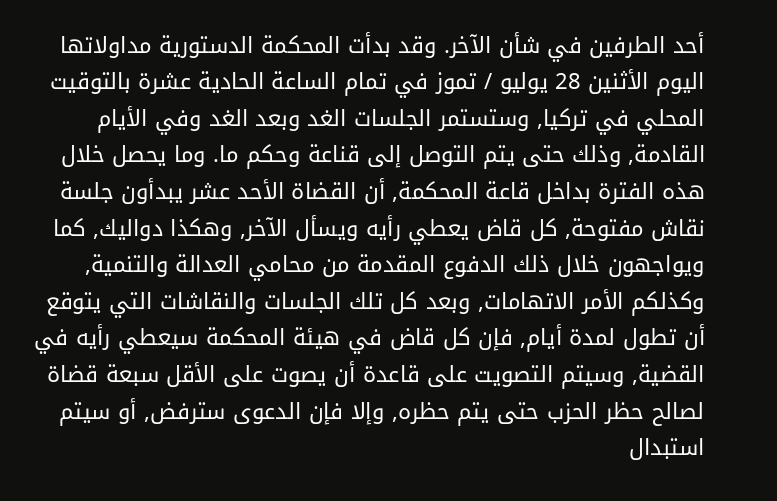أحد الطرفين في شأن الآخر. وقد بدأت المحكمة الدستورية مداولاتها اليوم الأثنين 28 يوليو / تموز في تمام الساعة الحادية عشرة بالتوقيت المحلي في تركيا, وستستمر الجلسات الغد وبعد الغد وفي الأيام القادمة, وذلك حتى يتم التوصل إلى قناعة وحكم ما. وما يحصل خلال هذه الفترة بداخل قاعة المحكمة, أن القضاة الأحد عشر يبدأون جلسة نقاش مفتوحة, كل قاض يعطي رأيه ويسأل الآخر, وهكذا دواليك, كما ويواجهون خلال ذلك الدفوع المقدمة من محامي العدالة والتنمية, وكذلكم الأمر الاتهامات, وبعد كل تلك الجلسات والنقاشات التي يتوقع أن تطول لمدة أيام, فإن كل قاض في هيئة المحكمة سيعطي رأيه في القضية, وسيتم التصويت على قاعدة أن يصوت على الأقل سبعة قضاة لصالح حظر الحزب حتى يتم حظره, وإلا فإن الدعوى سترفض, أو سيتم استبدال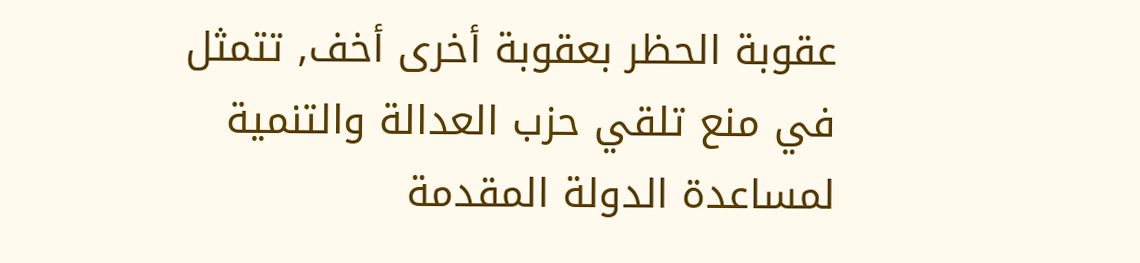عقوبة الحظر بعقوبة أخرى أخف, تتمثل في منع تلقي حزب العدالة والتنمية لمساعدة الدولة المقدمة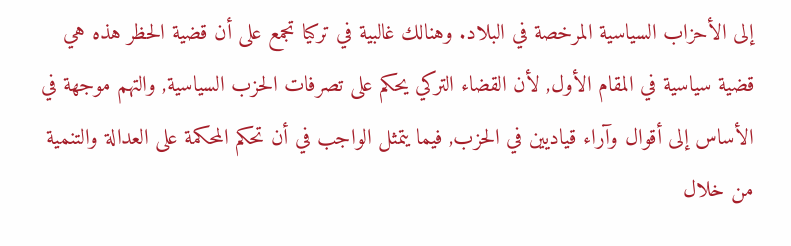إلى الأحزاب السياسية المرخصة في البلاد. وهنالك غالبية في تركيا تجمع على أن قضية الحظر هذه هي قضية سياسية في المقام الأول, لأن القضاء التركي يحكم على تصرفات الحزب السياسية, والتهم موجهة في الأساس إلى أقوال وآراء قياديين في الحزب, فيما يتمثل الواجب في أن تحكم المحكمة على العدالة والتنمية من خلال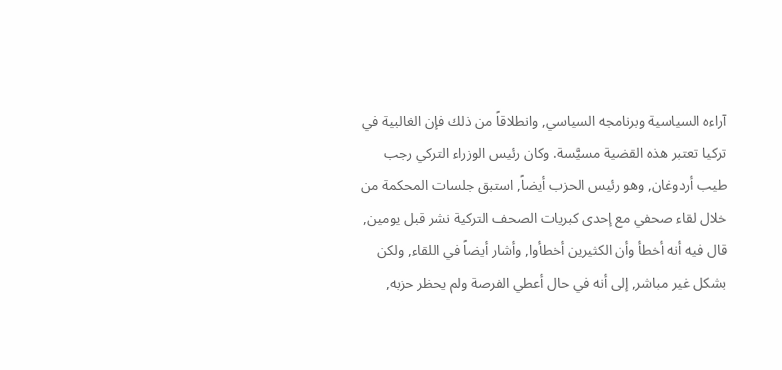آراءه السياسية وبرنامجه السياسي, وانطلاقاً من ذلك فإن الغالبية في تركيا تعتبر هذه القضية مسيَّسة. وكان رئيس الوزراء التركي رجب طيب أردوغان, وهو رئيس الحزب أيضاً, استبق جلسات المحكمة من خلال لقاء صحفي مع إحدى كبريات الصحف التركية نشر قبل يومين, قال فيه أنه أخطأ وأن الكثيرين أخطأوا, وأشار أيضاً في اللقاء, ولكن بشكل غير مباشر, إلى أنه في حال أعطي الفرصة ولم يحظر حزبه,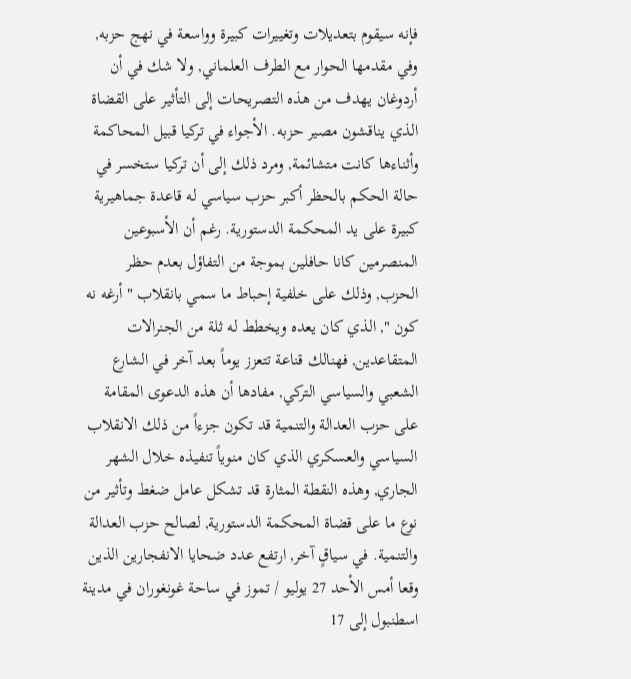فإنه سيقوم بتعديلات وتغييرات كبيرة وواسعة في نهج حزبه, وفي مقدمها الحوار مع الطرف العلماني, ولا شك في أن أردوغان يهدف من هذه التصريحات إلى التأثير على القضاة الذي يناقشون مصير حزبه. الأجواء في تركيا قبيل المحاكمة وأثناءها كانت متشائمة, ومرد ذلك إلى أن تركيا ستخسر في حالة الحكم بالحظر أكبر حزب سياسي له قاعدة جماهيرية كبيرة على يد المحكمة الدستورية. رغم أن الأسبوعين المنصرمين كانا حافلين بموجة من التفاؤل بعدم حظر الحزب, وذلك على خلفية إحباط ما سمي بانقلاب " أرغه نه كون ", الذي كان يعده ويخطط له ثلة من الجنرالات المتقاعدين, فهنالك قناعة تتعزز يوماً بعد آخر في الشارع الشعبي والسياسي التركي, مفادها أن هذه الدعوى المقامة على حزب العدالة والتنمية قد تكون جزءاً من ذلك الانقلاب السياسي والعسكري الذي كان منوياً تنفيذه خلال الشهر الجاري, وهذه النقطة المثارة قد تشكل عامل ضغط وتأثير من نوع ما على قضاة المحكمة الدستورية, لصالح حزب العدالة والتنمية. في سياقٍ آخر, ارتفع عدد ضحايا الانفجارين الذين وقعا أمس الأحد 27 يوليو / تموز في ساحة غونغوران في مدينة اسطنبول إلى 17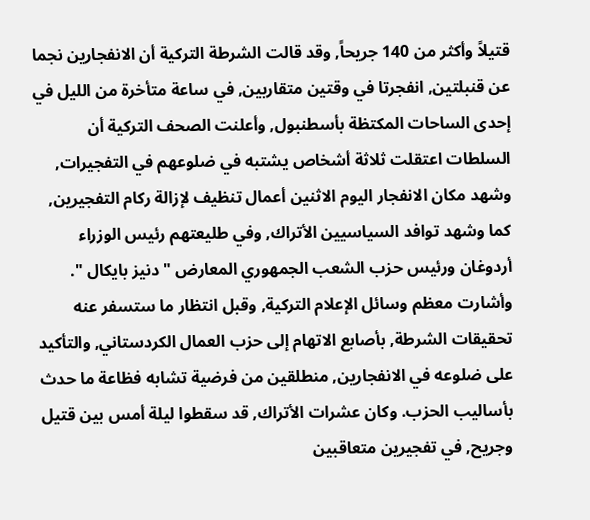قتيلاً وأكثر من 140 جريحاً, وقد قالت الشرطة التركية أن الانفجارين نجما عن قنبلتين, انفجرتا في وقتين متقاربين, في ساعة متأخرة من الليل في إحدى الساحات المكتظة بأسطنبول, وأعلنت الصحف التركية أن السلطات اعتقلت ثلاثة أشخاص يشتبه في ضلوعهم في التفجيرات, وشهد مكان الانفجار اليوم الاثنين أعمال تنظيف لإزالة ركام التفجيرين, كما وشهد توافد السياسيين الأتراك, وفي طليعتهم رئيس الوزراء أردوغان ورئيس حزب الشعب الجمهوري المعارض " دنيز بايكال ". وأشارت معظم وسائل الإعلام التركية, وقبل انتظار ما ستسفر عنه تحقيقات الشرطة, بأصابع الاتهام إلى حزب العمال الكردستاني, والتأكيد على ضلوعه في الانفجارين, منطلقين من فرضية تشابه فظاعة ما حدث بأساليب الحزب. وكان عشرات الأتراك, قد سقطوا ليلة أمس بين قتيل وجريح, في تفجيرين متعاقبين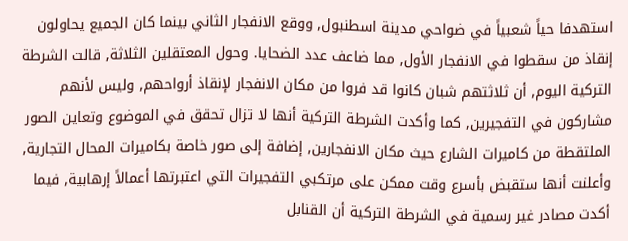استهدفا حياً شعبياً في ضواحي مدينة اسطنبول, ووقع الانفجار الثاني بينما كان الجميع يحاولون إنقاذ من سقطوا في الانفجار الأول, مما ضاعف عدد الضحايا. وحول المعتقلين الثلاثة, قالت الشرطة التركية اليوم, أن ثلاثتهم شبان كانوا قد فروا من مكان الانفجار لإنقاذ أرواحهم, وليس لأنهم مشاركون في التفجيرين, كما وأكدت الشرطة التركية أنها لا تزال تحقق في الموضوع وتعاين الصور الملتقطة من كاميرات الشارع حيث مكان الانفجارين, إضافة إلى صور خاصة بكاميرات المحال التجارية, وأعلنت أنها ستقبض بأسرع وقت ممكن على مرتكبي التفجيرات التي اعتبرتها أعمالاً إرهابية, فيما أكدت مصادر غير رسمية في الشرطة التركية أن القنابل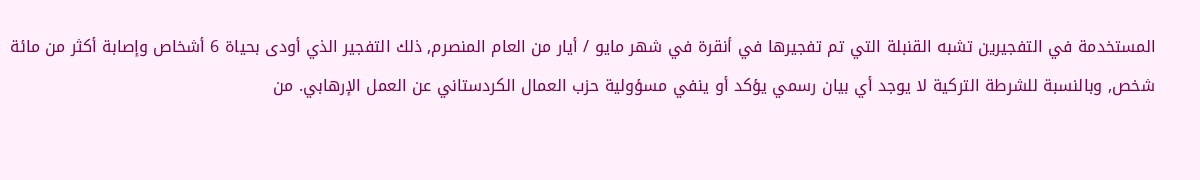المستخدمة في التفجيرين تشبه القنبلة التي تم تفجيرها في أنقرة في شهر مايو / أيار من العام المنصرم, ذلك التفجير الذي أودى بحياة 6 أشخاص وإصابة أكثر من مائة شخص, وبالنسبة للشرطة التركية لا يوجد أي بيان رسمي يؤكد أو ينفي مسؤولية حزب العمال الكردستاني عن العمل الإرهابي. من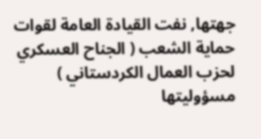جهتها, نفت القيادة العامة لقوات حماية الشعب ( الجناح العسكري لحزب العمال الكردستاني ) مسؤوليتها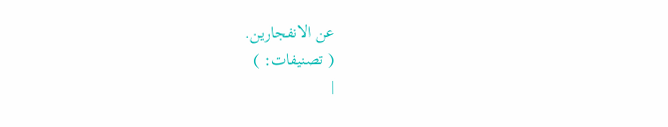عن الانفجارين.
( تصنيفات: )
|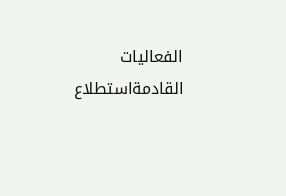الفعاليات القادمةاستطلاع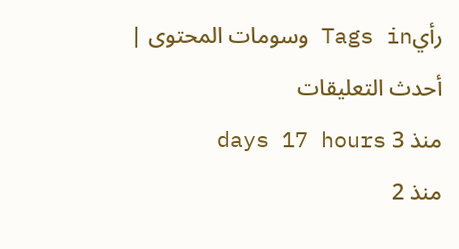رأيTags in وسومات المحتوى |
أحدث التعليقات
منذ 3 days 17 hours
منذ 2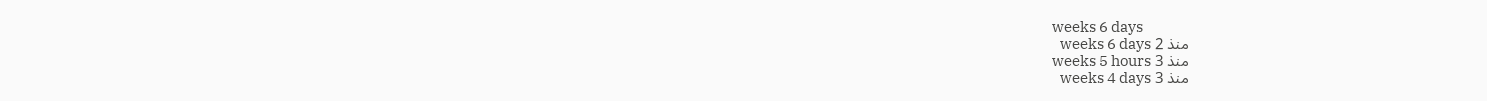weeks 6 days
منذ 2 weeks 6 days
منذ 3 weeks 5 hours
منذ 3 weeks 4 days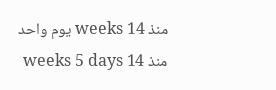منذ 14 weeks يوم واحد
منذ 14 weeks 5 days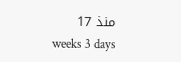منذ 17 weeks 3 days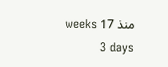منذ 17 weeks 3 days